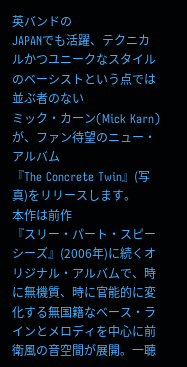英バンドの
JAPANでも活躍、テクニカルかつユニークなスタイルのベーシストという点では並ぶ者のない
ミック・カーン(Mick Karn)が、ファン待望のニュー・アルバム
『The Concrete Twin』(写真)をリリースします。
本作は前作
『スリー・パート・スピーシーズ』(2006年)に続くオリジナル・アルバムで、時に無機質、時に官能的に変化する無国籍なベース・ラインとメロディを中心に前衛風の音空間が展開。一聴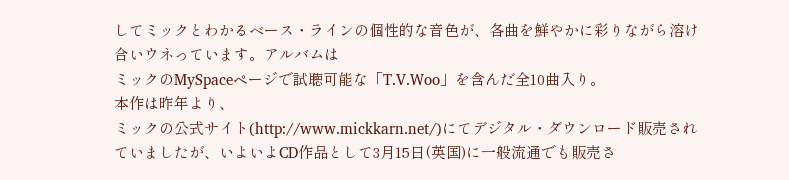してミックとわかるベース・ラインの個性的な音色が、各曲を鮮やかに彩りながら溶け合いウネっています。アルバムは
ミックのMySpaceページで試聴可能な「T.V.Woo」を含んだ全10曲入り。
本作は昨年より、
ミックの公式サイト(http://www.mickkarn.net/)にてデジタル・ダウンロード販売されていましたが、いよいよCD作品として3月15日(英国)に一般流通でも販売さ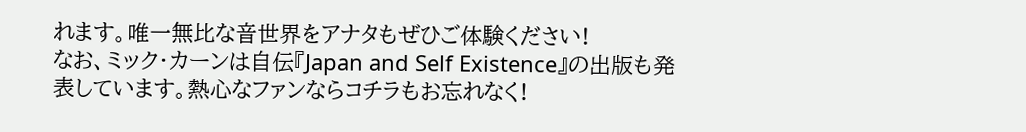れます。唯一無比な音世界をアナタもぜひご体験ください!
なお、ミック・カーンは自伝『Japan and Self Existence』の出版も発表しています。熱心なファンならコチラもお忘れなく!